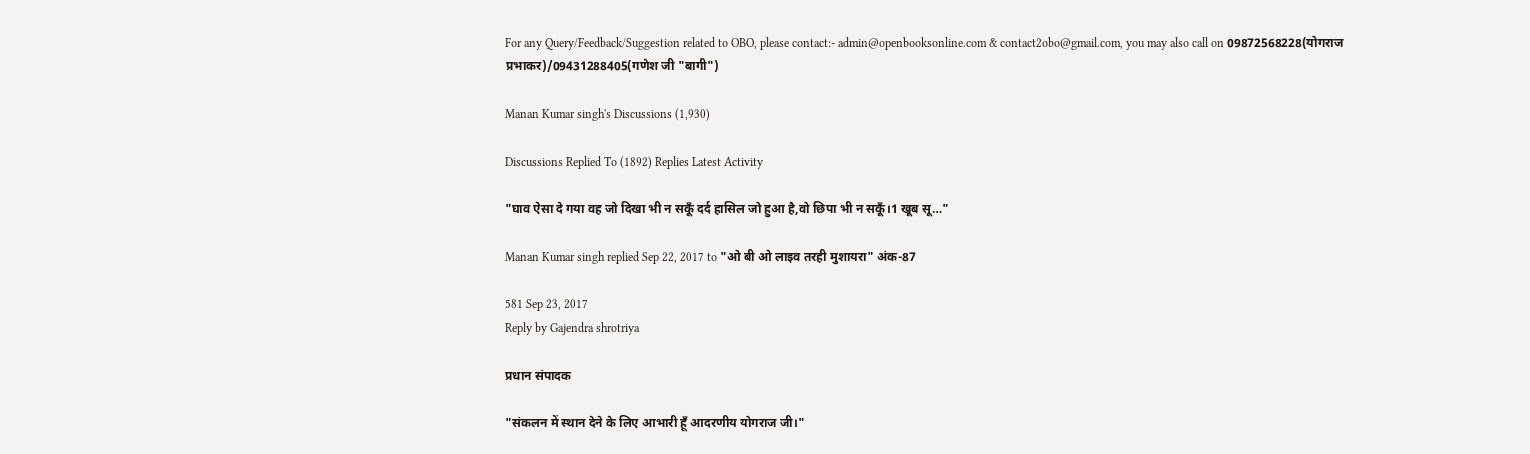For any Query/Feedback/Suggestion related to OBO, please contact:- admin@openbooksonline.com & contact2obo@gmail.com, you may also call on 09872568228(योगराज प्रभाकर)/09431288405(गणेश जी "बागी")

Manan Kumar singh's Discussions (1,930)

Discussions Replied To (1892) Replies Latest Activity

"घाव ऐसा दे गया वह जो दिखा भी न सकूँ दर्द हासिल जो हुआ है,वो छिपा भी न सकूँ।1 खूब सू…"

Manan Kumar singh replied Sep 22, 2017 to "ओ बी ओ लाइव तरही मुशायरा" अंक-87

581 Sep 23, 2017
Reply by Gajendra shrotriya

प्रधान संपादक

"संकलन में स्थान देने के लिए आभारी हूँ आदरणीय योगराज जी।"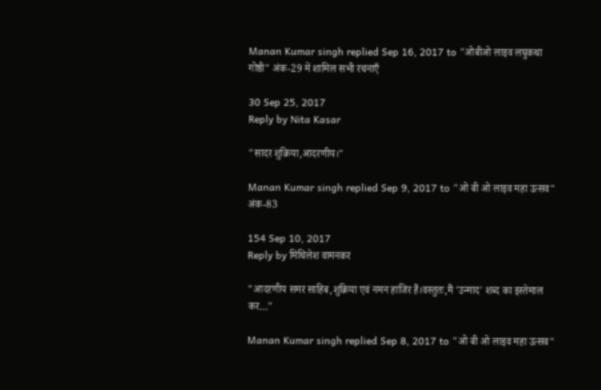Manan Kumar singh replied Sep 16, 2017 to "ओबीओ लाइव लघुकथा गोष्ठी" अंक-29 में शामिल सभी रचनाएँ

30 Sep 25, 2017
Reply by Nita Kasar

"सादर शुक्रिया,आदरणीय।"

Manan Kumar singh replied Sep 9, 2017 to "ओ बी ओ लाइव महा उत्सव" अंक-83

154 Sep 10, 2017
Reply by मिथिलेश वामनकर

"आदरणीय समर साहिब,शुक्रिया एवं नमन हाजिर हैं।वस्तुतः,मैं 'उन्माद' शब्द का इस्तेमाल कर…"

Manan Kumar singh replied Sep 8, 2017 to "ओ बी ओ लाइव महा उत्सव"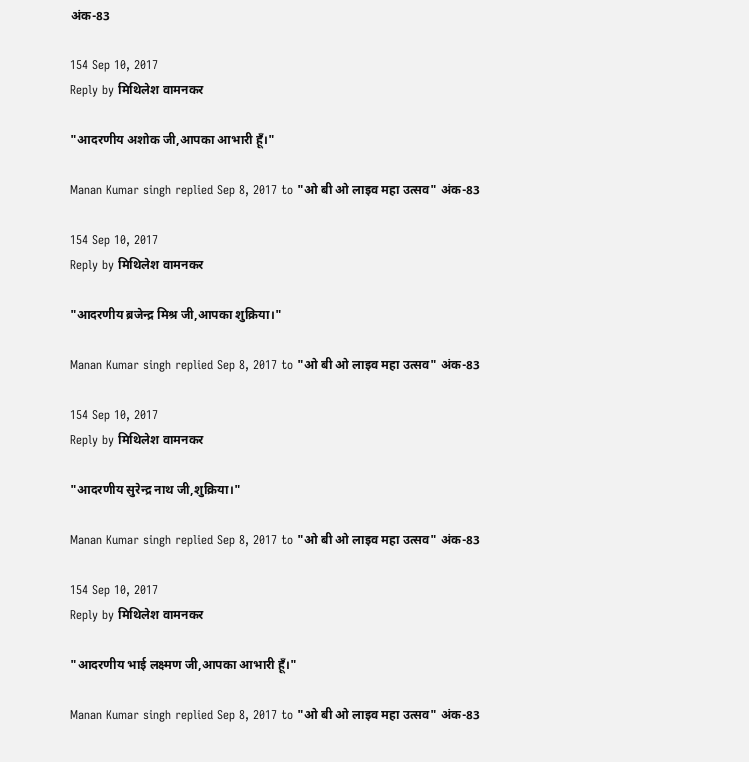अंक-83

154 Sep 10, 2017
Reply by मिथिलेश वामनकर

"आदरणीय अशोक जी,आपका आभारी हूँ।"

Manan Kumar singh replied Sep 8, 2017 to "ओ बी ओ लाइव महा उत्सव" अंक-83

154 Sep 10, 2017
Reply by मिथिलेश वामनकर

"आदरणीय ब्रजेन्द्र मिश्र जी,आपका शुक्रिया।"

Manan Kumar singh replied Sep 8, 2017 to "ओ बी ओ लाइव महा उत्सव" अंक-83

154 Sep 10, 2017
Reply by मिथिलेश वामनकर

"आदरणीय सुरेन्द्र नाथ जी,शुक्रिया।"

Manan Kumar singh replied Sep 8, 2017 to "ओ बी ओ लाइव महा उत्सव" अंक-83

154 Sep 10, 2017
Reply by मिथिलेश वामनकर

"आदरणीय भाई लक्ष्मण जी,आपका आभारी हूँ।"

Manan Kumar singh replied Sep 8, 2017 to "ओ बी ओ लाइव महा उत्सव" अंक-83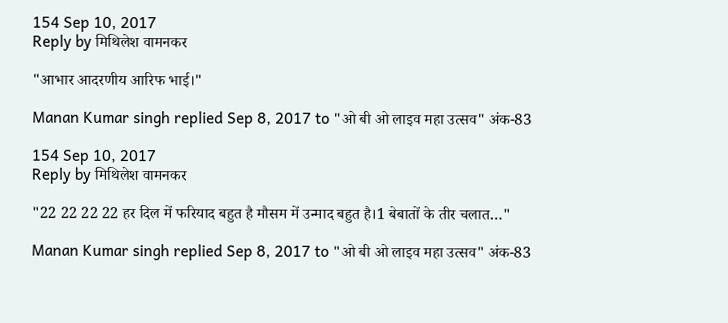154 Sep 10, 2017
Reply by मिथिलेश वामनकर

"आभार आदरणीय आरिफ भाई।"

Manan Kumar singh replied Sep 8, 2017 to "ओ बी ओ लाइव महा उत्सव" अंक-83

154 Sep 10, 2017
Reply by मिथिलेश वामनकर

"22 22 22 22 हर दिल में फरियाद बहुत है मौसम में उन्माद बहुत है।1 बेबातों के तीर चलात…"

Manan Kumar singh replied Sep 8, 2017 to "ओ बी ओ लाइव महा उत्सव" अंक-83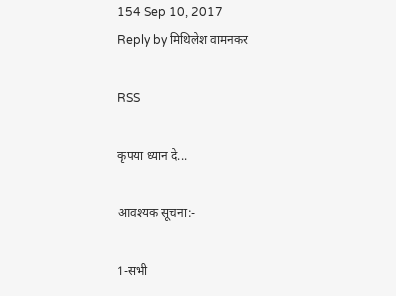154 Sep 10, 2017
Reply by मिथिलेश वामनकर

RSS

कृपया ध्यान दे...

आवश्यक सूचना:-

1-सभी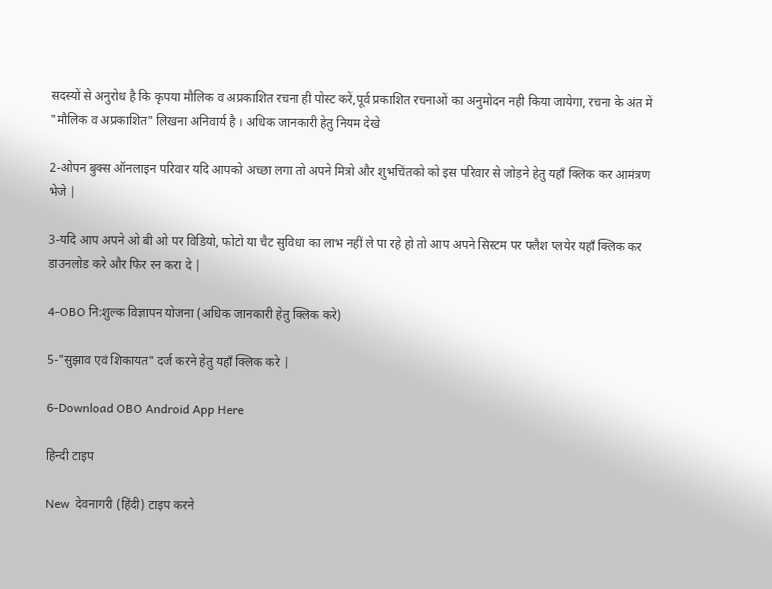सदस्यों से अनुरोध है कि कृपया मौलिक व अप्रकाशित रचना ही पोस्ट करें,पूर्व प्रकाशित रचनाओं का अनुमोदन नही किया जायेगा, रचना के अंत में "मौलिक व अप्रकाशित" लिखना अनिवार्य है । अधिक जानकारी हेतु नियम देखे

2-ओपन बुक्स ऑनलाइन परिवार यदि आपको अच्छा लगा तो अपने मित्रो और शुभचिंतको को इस परिवार से जोड़ने हेतु यहाँ क्लिक कर आमंत्रण भेजे |

3-यदि आप अपने ओ बी ओ पर विडियो, फोटो या चैट सुविधा का लाभ नहीं ले पा रहे हो तो आप अपने सिस्टम पर फ्लैश प्लयेर यहाँ क्लिक कर डाउनलोड करे और फिर रन करा दे |

4-OBO नि:शुल्क विज्ञापन योजना (अधिक जानकारी हेतु क्लिक करे)

5-"सुझाव एवं शिकायत" दर्ज करने हेतु यहाँ क्लिक करे |

6-Download OBO Android App Here

हिन्दी टाइप

New  देवनागरी (हिंदी) टाइप करने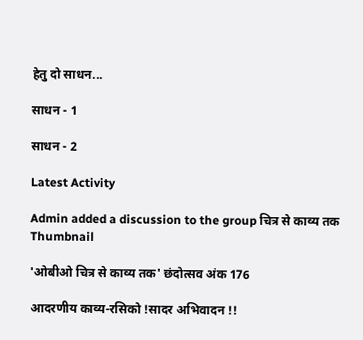हेतु दो साधन...

साधन - 1

साधन - 2

Latest Activity

Admin added a discussion to the group चित्र से काव्य तक
Thumbnail

'ओबीओ चित्र से काव्य तक' छंदोत्सव अंक 176

आदरणीय काव्य-रसिको !सादर अभिवादन !!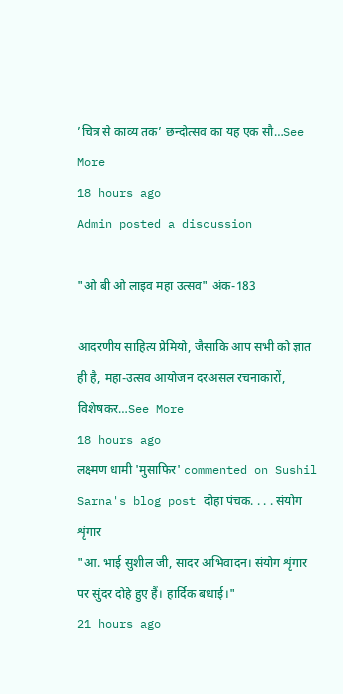’चित्र से काव्य तक’ छन्दोत्सव का यह एक सौ…See More
18 hours ago
Admin posted a discussion

"ओ बी ओ लाइव महा उत्सव" अंक-183

आदरणीय साहित्य प्रेमियो, जैसाकि आप सभी को ज्ञात ही है, महा-उत्सव आयोजन दरअसल रचनाकारों, विशेषकर…See More
18 hours ago
लक्ष्मण धामी 'मुसाफिर' commented on Sushil Sarna's blog post दोहा पंचक. . . . संयोग शृंगार
"आ. भाई सुशील जी, सादर अभिवादन। संयोग शृंगार पर सुंदर दोहे हुए हैं। हार्दिक बधाई।"
21 hours ago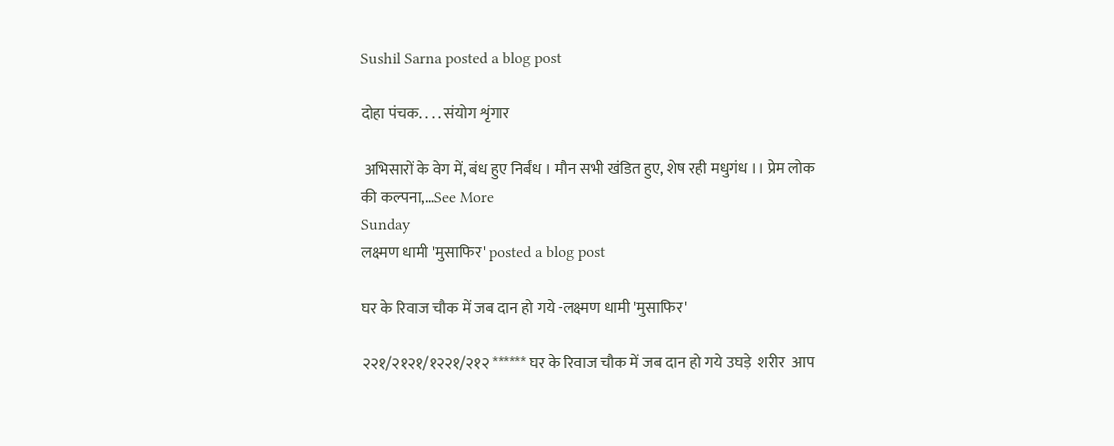Sushil Sarna posted a blog post

दोहा पंचक. . . . संयोग शृंगार

 अभिसारों के वेग में, बंध हुए निर्बंध । मौन सभी खंडित हुए, शेष रही मधुगंध ।। प्रेम लोक की कल्पना,…See More
Sunday
लक्ष्मण धामी 'मुसाफिर' posted a blog post

घर के रिवाज चौक में जब दान हो गये -लक्ष्मण धामी 'मुसाफिर'

२२१/२१२१/१२२१/२१२ ****** घर के रिवाज चौक में जब दान हो गये उघड़े  शरीर  आप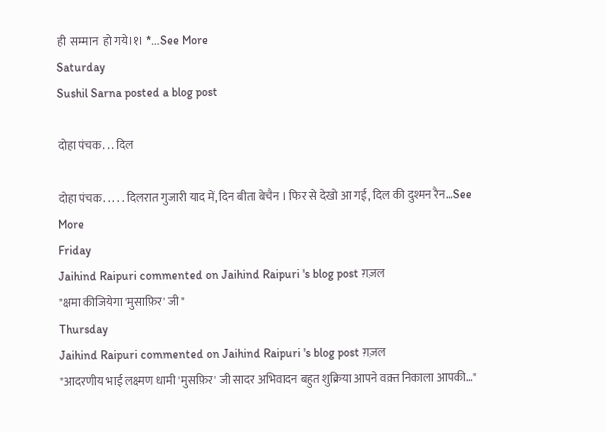ही  सम्मान  हो गये।१। *…See More
Saturday
Sushil Sarna posted a blog post

दोहा पंचक. . . दिल

दोहा पंचक. . . . . दिलरात गुजारी याद में, दिन बीता बेचैन । फिर से देखो आ गई, दिल की दुश्मन रैन…See More
Friday
Jaihind Raipuri commented on Jaihind Raipuri 's blog post ग़ज़ल
"क्षमा कीजियेगा 'मुसाफ़िर' जी "
Thursday
Jaihind Raipuri commented on Jaihind Raipuri 's blog post ग़ज़ल
"आदरणीय भाई लक्ष्मण धामी 'मुसफ़िर' जी सादर अभिवादन बहुत शुक्रिया आपने वक़्त निकाला आपकी…"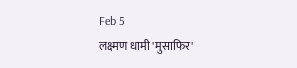Feb 5
लक्ष्मण धामी 'मुसाफिर'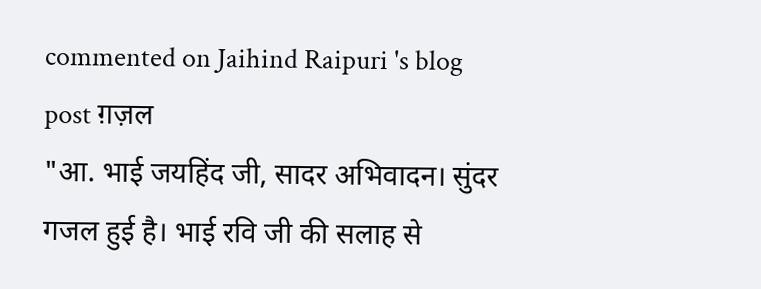commented on Jaihind Raipuri 's blog post ग़ज़ल
"आ. भाई जयहिंद जी, सादर अभिवादन। सुंदर गजल हुई है। भाई रवि जी की सलाह से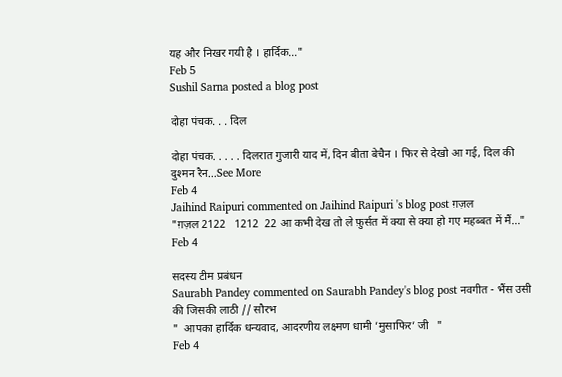यह और निखर गयी है । हार्दिक…"
Feb 5
Sushil Sarna posted a blog post

दोहा पंचक. . . दिल

दोहा पंचक. . . . . दिलरात गुजारी याद में, दिन बीता बेचैन । फिर से देखो आ गई, दिल की दुश्मन रैन…See More
Feb 4
Jaihind Raipuri commented on Jaihind Raipuri 's blog post ग़ज़ल
"ग़ज़ल 2122   1212  22 आ कभी देख तो ले फ़ुर्सत में क्या से क्या हो गए महब्बत में मैं…"
Feb 4

सदस्य टीम प्रबंधन
Saurabh Pandey commented on Saurabh Pandey's blog post नवगीत - भैंस उसी की जिसकी लाठी // सौरभ
"  आपका हार्दिक धन्यवाद, आदरणीय लक्ष्मण धामी ’मुसाफिर’ जी   "
Feb 4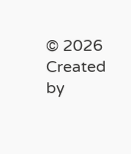© 2026   Created by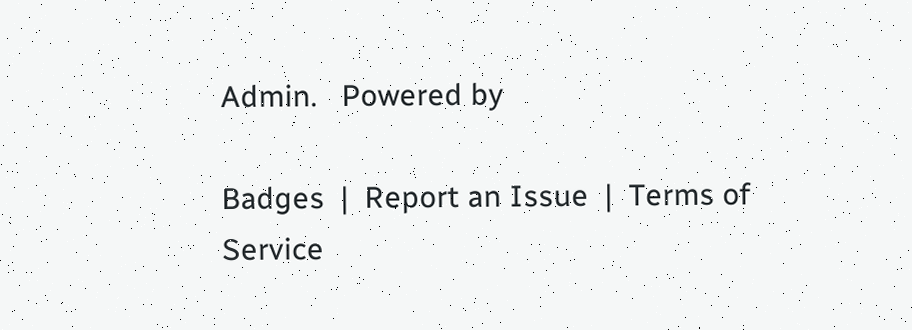Admin.   Powered by

Badges  |  Report an Issue  |  Terms of Service